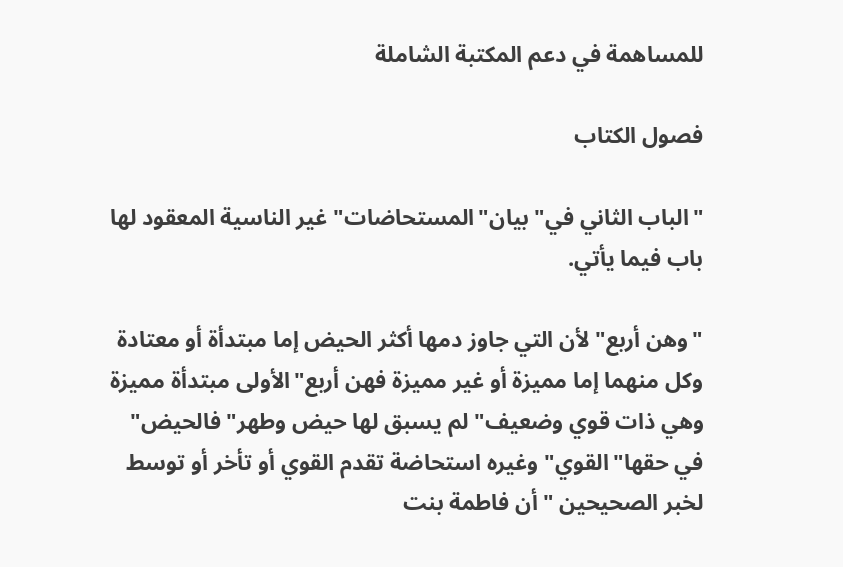للمساهمة في دعم المكتبة الشاملة

فصول الكتاب

"الباب الثاني في" بيان"المستحاضات" غير الناسية المعقود لها باب فيما يأتي.

"وهن أربع" لأن التي جاوز دمها أكثر الحيض إما مبتدأة أو معتادة وكل منهما إما مميزة أو غير مميزة فهن أربع"الأولى مبتدأة مميزة وهي ذات قوي وضعيف" لم يسبق لها حيض وطهر"فالحيض" في حقها"القوي" وغيره استحاضة تقدم القوي أو تأخر أو توسط لخبر الصحيحين "أن فاطمة بنت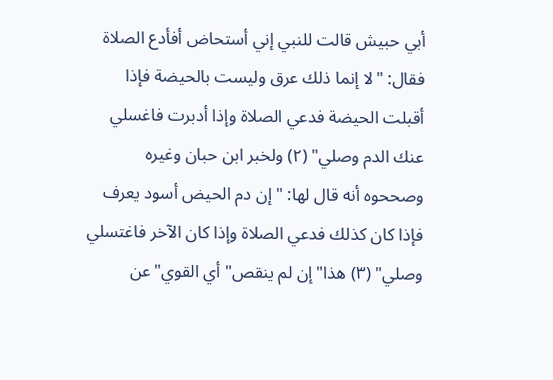أبي حبيش قالت للنبي إني أستحاض أفأدع الصلاة فقال: "لا إنما ذلك عرق وليست بالحيضة فإذا أقبلت الحيضة فدعي الصلاة وإذا أدبرت فاغسلي عنك الدم وصلي" (٢) ولخبر ابن حبان وغيره وصححوه أنه قال لها: "إن دم الحيض أسود يعرف فإذا كان كذلك فدعي الصلاة وإذا كان الآخر فاغتسلي وصلي" (٣) هذا"إن لم ينقص" أي القوي"عن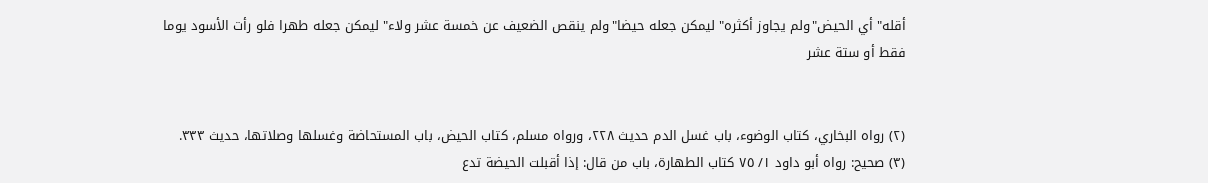أقله" أي الحيض"ولم يجاوز أكثره" ليمكن جعله حيضا"ولم ينقص الضعيف عن خمسة عشر ولاء" ليمكن جعله طهرا فلو رأت الأسود يوما فقط أو ستة عشر


(٢) رواه البخاري، كتاب الوضوء، باب غسل الدم حديث ٢٢٨، ورواه مسلم، كتاب الحيض، باب المستحاضة وغسلها وصلاتها، حديث ٣٣٣.
(٣) صحيح: رواه أبو داود ١/ ٧٥ كتاب الطهارة، باب من قال: إذا أقبلت الحيضة تدع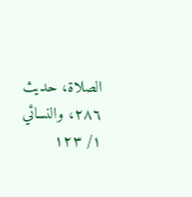الصلاة، حديث ٢٨٦، والنسائي ١/ ١٢٣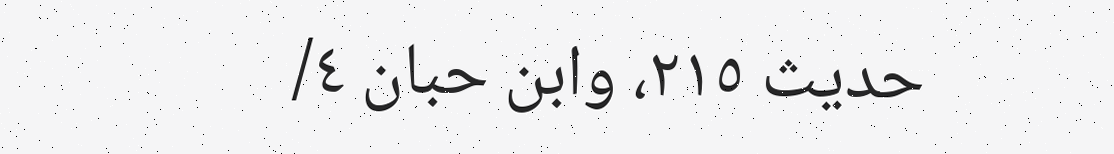حديث ٢١٥، وابن حبان ٤/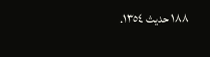١٨٨ حديث ١٣٥٤.